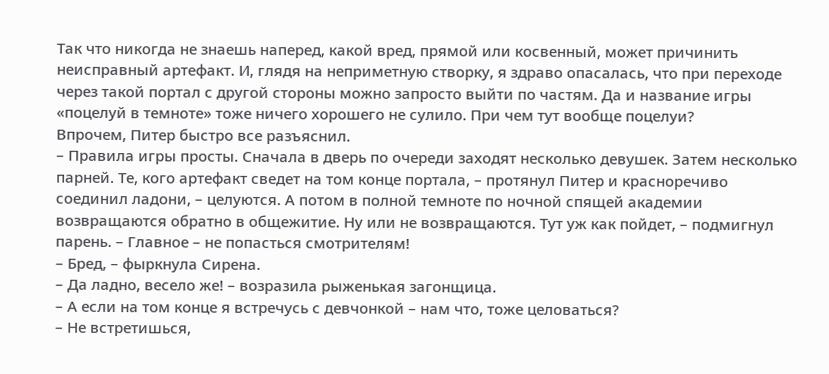Так что никогда не знаешь наперед, какой вред, прямой или косвенный, может причинить неисправный артефакт. И, глядя на неприметную створку, я здраво опасалась, что при переходе через такой портал с другой стороны можно запросто выйти по частям. Да и название игры «поцелуй в темноте» тоже ничего хорошего не сулило. При чем тут вообще поцелуи?
Впрочем, Питер быстро все разъяснил.
– Правила игры просты. Сначала в дверь по очереди заходят несколько девушек. Затем несколько парней. Те, кого артефакт сведет на том конце портала, – протянул Питер и красноречиво соединил ладони, – целуются. А потом в полной темноте по ночной спящей академии возвращаются обратно в общежитие. Ну или не возвращаются. Тут уж как пойдет, – подмигнул парень. – Главное – не попасться смотрителям!
– Бред, – фыркнула Сирена.
– Да ладно, весело же! – возразила рыженькая загонщица.
– А если на том конце я встречусь с девчонкой – нам что, тоже целоваться?
– Не встретишься,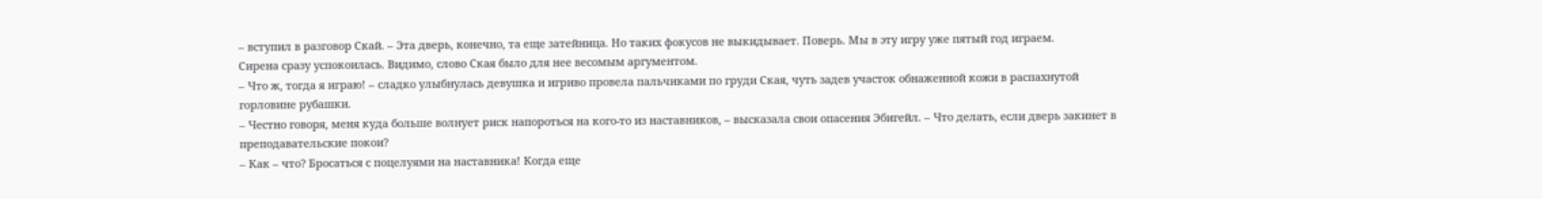– вступил в разговор Скай. – Эта дверь, конечно, та еще затейница. Но таких фокусов не выкидывает. Поверь. Мы в эту игру уже пятый год играем.
Сирена сразу успокоилась. Видимо, слово Ская было для нее весомым аргументом.
– Что ж, тогда я играю! – сладко улыбнулась девушка и игриво провела пальчиками по груди Ская, чуть задев участок обнаженной кожи в распахнутой горловине рубашки.
– Честно говоря, меня куда больше волнует риск напороться на кого-то из наставников, – высказала свои опасения Эбигейл. – Что делать, если дверь закинет в преподавательские покои?
– Как – что? Бросаться с поцелуями на наставника! Когда еще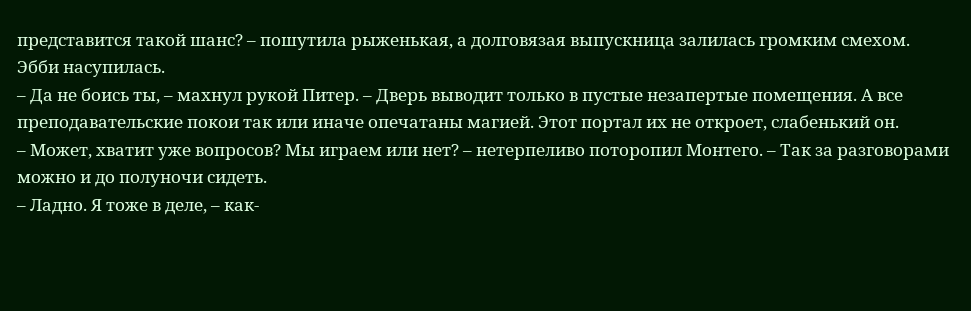представится такой шанс? – пошутила рыженькая, а долговязая выпускница залилась громким смехом.
Эбби насупилась.
– Да не боись ты, – махнул рукой Питер. – Дверь выводит только в пустые незапертые помещения. А все преподавательские покои так или иначе опечатаны магией. Этот портал их не откроет, слабенький он.
– Может, хватит уже вопросов? Мы играем или нет? – нетерпеливо поторопил Монтего. – Так за разговорами можно и до полуночи сидеть.
– Ладно. Я тоже в деле, – как-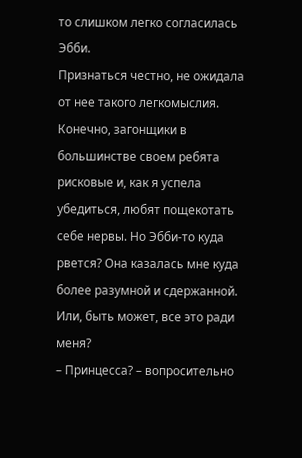то слишком легко согласилась Эбби.
Признаться честно, не ожидала от нее такого легкомыслия. Конечно, загонщики в большинстве своем ребята рисковые и, как я успела убедиться, любят пощекотать себе нервы. Но Эбби-то куда рвется? Она казалась мне куда более разумной и сдержанной. Или, быть может, все это ради меня?
– Принцесса? – вопросительно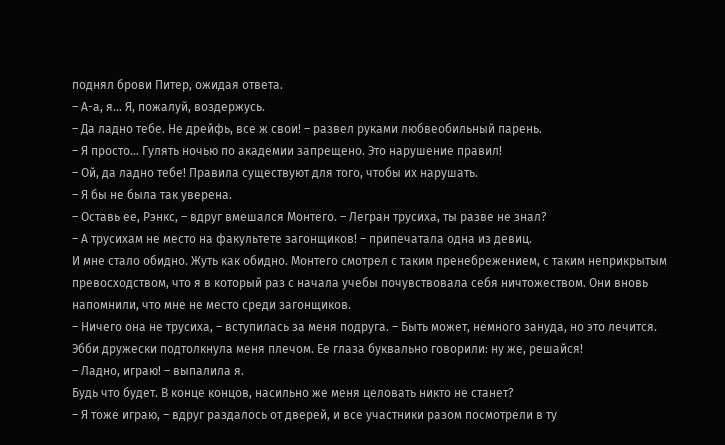поднял брови Питер, ожидая ответа.
– А-а, я… Я, пожалуй, воздержусь.
– Да ладно тебе. Не дрейфь, все ж свои! – развел руками любвеобильный парень.
– Я просто… Гулять ночью по академии запрещено. Это нарушение правил!
– Ой, да ладно тебе! Правила существуют для того, чтобы их нарушать.
– Я бы не была так уверена.
– Оставь ее, Рэнкс, – вдруг вмешался Монтего. – Легран трусиха, ты разве не знал?
– А трусихам не место на факультете загонщиков! – припечатала одна из девиц.
И мне стало обидно. Жуть как обидно. Монтего смотрел с таким пренебрежением, с таким неприкрытым превосходством, что я в который раз с начала учебы почувствовала себя ничтожеством. Они вновь напомнили, что мне не место среди загонщиков.
– Ничего она не трусиха, – вступилась за меня подруга. – Быть может, немного зануда, но это лечится.
Эбби дружески подтолкнула меня плечом. Ее глаза буквально говорили: ну же, решайся!
– Ладно, играю! – выпалила я.
Будь что будет. В конце концов, насильно же меня целовать никто не станет?
– Я тоже играю, – вдруг раздалось от дверей, и все участники разом посмотрели в ту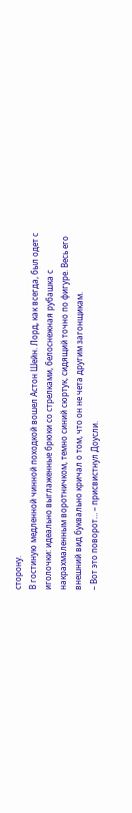сторону.
В гостиную медленной чинной походкой вошел Астон Шейн. Лорд, как всегда, был одет с иголочки: идеально выглаженные брюки со стрелками, белоснежная рубашка с накрахмаленным воротничком, темно синий сюртук, сидящий точно по фигуре. Весь его внешний вид буквально кричал о том, что он не чета другим загонщикам.
– Вот это поворот… – присвистнул Доусли.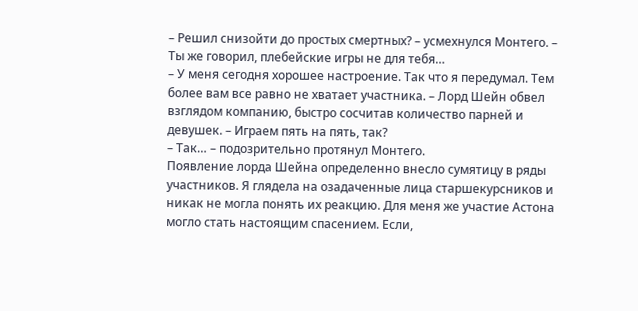– Решил снизойти до простых смертных? – усмехнулся Монтего. – Ты же говорил, плебейские игры не для тебя…
– У меня сегодня хорошее настроение. Так что я передумал. Тем более вам все равно не хватает участника. – Лорд Шейн обвел взглядом компанию, быстро сосчитав количество парней и девушек. – Играем пять на пять, так?
– Так… – подозрительно протянул Монтего.
Появление лорда Шейна определенно внесло сумятицу в ряды участников. Я глядела на озадаченные лица старшекурсников и никак не могла понять их реакцию. Для меня же участие Астона могло стать настоящим спасением. Если,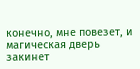конечно, мне повезет, и магическая дверь закинет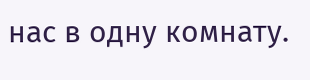нас в одну комнату.